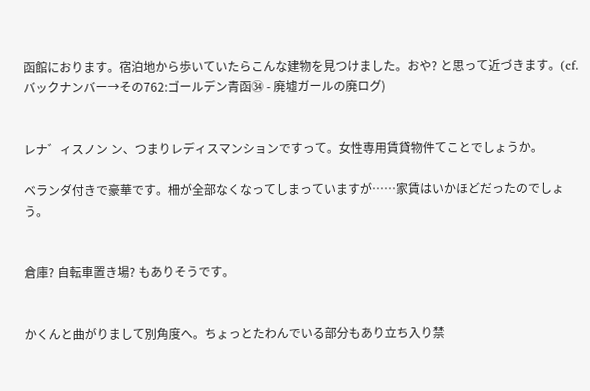函館におります。宿泊地から歩いていたらこんな建物を見つけました。おや? と思って近づきます。(cf.バックナンバー→その762:ゴールデン青函㉞ - 廃墟ガールの廃ログ)


レナ゛ィスノン ン、つまりレディスマンションですって。女性専用賃貸物件てことでしょうか。

ベランダ付きで豪華です。柵が全部なくなってしまっていますが……家賃はいかほどだったのでしょう。


倉庫? 自転車置き場? もありそうです。


かくんと曲がりまして別角度へ。ちょっとたわんでいる部分もあり立ち入り禁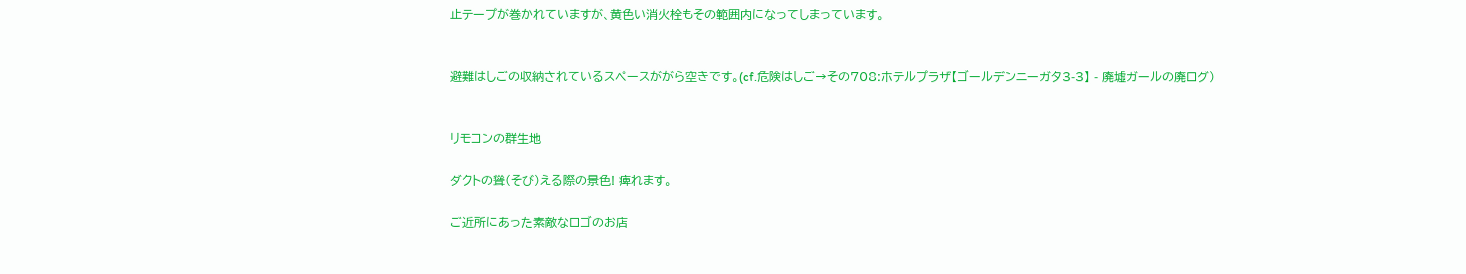止テープが巻かれていますが、黄色い消火栓もその範囲内になってしまっています。


避難はしごの収納されているスペースががら空きです。(cf.危険はしご→その708:ホテルプラザ【ゴールデンニーガタ3-3】 - 廃墟ガールの廃ログ)


リモコンの群生地

ダクトの聳(そび)える際の景色! 痺れます。

ご近所にあった素敵なロゴのお店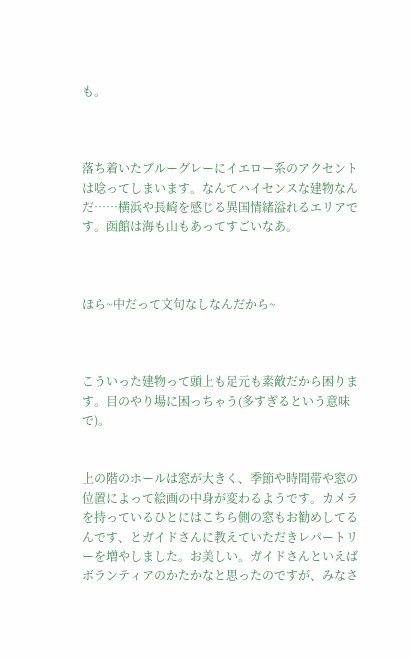も。



落ち着いたブルーグレーにイエロー系のアクセントは唸ってしまいます。なんてハイセンスな建物なんだ……横浜や長崎を感じる異国情緒溢れるエリアです。函館は海も山もあってすごいなあ。



ほら~中だって文句なしなんだから~



こういった建物って頭上も足元も素敵だから困ります。目のやり場に困っちゃう(多すぎるという意味で)。


上の階のホールは窓が大きく、季節や時間帯や窓の位置によって絵画の中身が変わるようです。カメラを持っているひとにはこちら側の窓もお勧めしてるんです、とガイドさんに教えていただきレパートリーを増やしました。お美しい。ガイドさんといえばボランティアのかたかなと思ったのですが、みなさ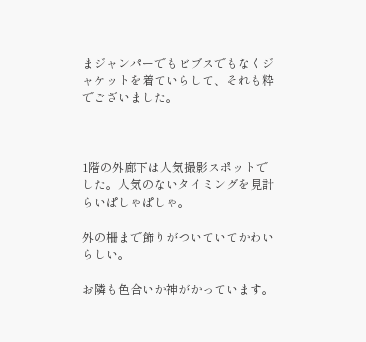まジャンパーでもビブスでもなくジャケットを着ていらして、それも粋でございました。



1階の外廊下は人気撮影スポットでした。人気のないタイミングを見計らいぱしゃぱしゃ。

外の柵まで飾りがついていてかわいらしい。

お隣も色合いか神がかっています。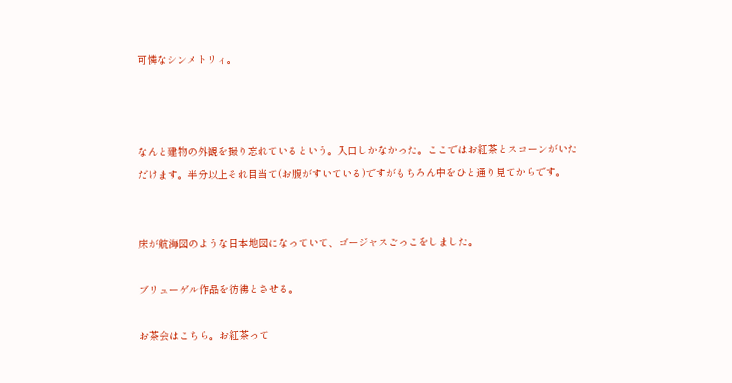可憐なシンメトリィ。



なんと建物の外観を撮り忘れているという。入口しかなかった。ここではお紅茶とスコーンがいただけます。半分以上それ目当て(お腹がすいている)ですがもちろん中をひと通り見てからです。


床が航海図のような日本地図になっていて、ゴージャスごっこをしました。

ブリューゲル作品を彷彿とさせる。

お茶会はこちら。お紅茶って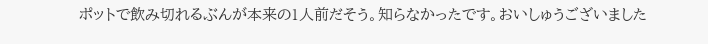ポットで飲み切れるぶんが本来の1人前だそう。知らなかったです。おいしゅうございました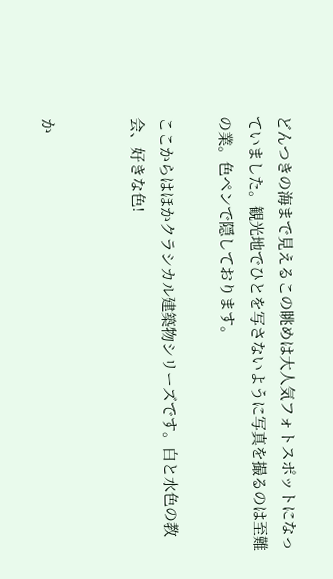どんつきの海まで見えるこの眺めは大人気フォトスポットになっていました。観光地でひとを写さないように写真を撮るのは至難の業。色ペンで隠しております。

ここからはほかクラシカル建築物シリーズです。白と水色の教会、好きな色!


か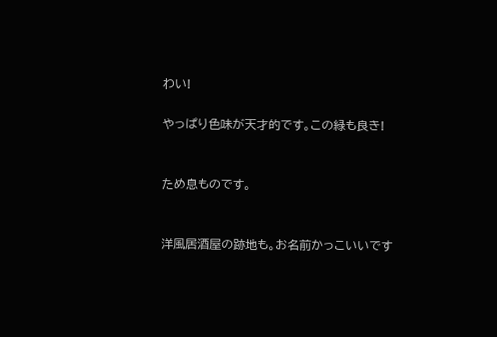わい!

やっぱり色味が天才的です。この緑も良き!


ため息ものです。


洋風居酒屋の跡地も。お名前かっこいいです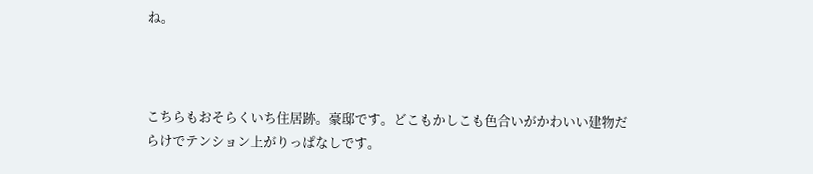ね。



こちらもおそらくいち住居跡。豪邸です。どこもかしこも色合いがかわいい建物だらけでテンション上がりっぱなしです。